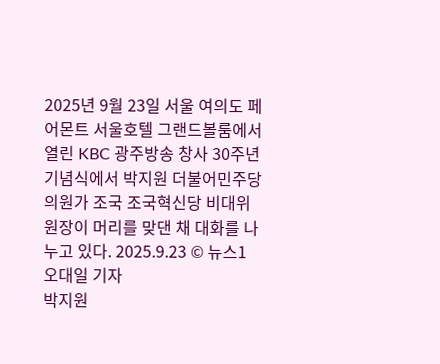2025년 9월 23일 서울 여의도 페어몬트 서울호텔 그랜드볼룸에서 열린 KBC 광주방송 창사 30주년 기념식에서 박지원 더불어민주당 의원가 조국 조국혁신당 비대위원장이 머리를 맞댄 채 대화를 나누고 있다. 2025.9.23 © 뉴스1 오대일 기자
박지원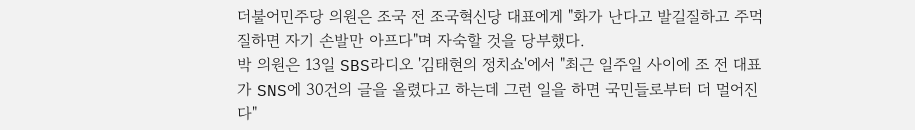더불어민주당 의원은 조국 전 조국혁신당 대표에게 "화가 난다고 발길질하고 주먹질하면 자기 손발만 아프다"며 자숙할 것을 당부했다.
박 의원은 13일 SBS라디오 '김태현의 정치쇼'에서 "최근 일주일 사이에 조 전 대표가 SNS에 30건의 글을 올렸다고 하는데 그런 일을 하면 국민들로부터 더 멀어진다"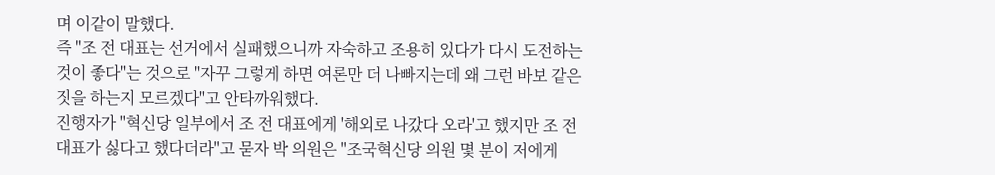며 이같이 말했다.
즉 "조 전 대표는 선거에서 실패했으니까 자숙하고 조용히 있다가 다시 도전하는 것이 좋다"는 것으로 "자꾸 그렇게 하면 여론만 더 나빠지는데 왜 그런 바보 같은 짓을 하는지 모르겠다"고 안타까워했다.
진행자가 "혁신당 일부에서 조 전 대표에게 '해외로 나갔다 오라'고 했지만 조 전 대표가 싫다고 했다더라"고 묻자 박 의원은 "조국혁신당 의원 몇 분이 저에게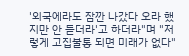'외국에라도 잠깐 나갔다 오라 했지만 안 듣더라'고 하더라"며 "저렇게 고집불통 되면 미래가 없다"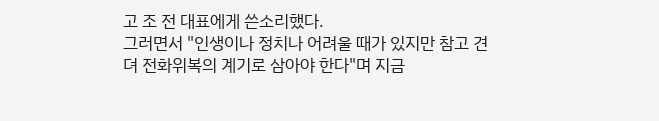고 조 전 대표에게 쓴소리했다.
그러면서 "인생이나 정치나 어려울 때가 있지만 참고 견뎌 전화위복의 계기로 삼아야 한다"며 지금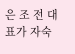은 조 전 대표가 자숙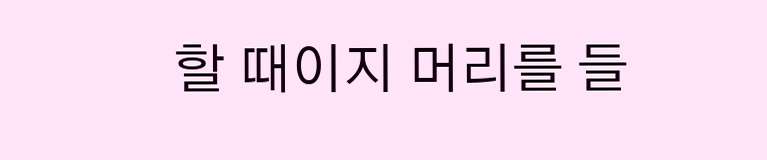할 때이지 머리를 들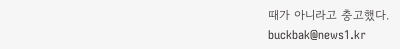때가 아니라고 충고했다.
buckbak@news1.kr